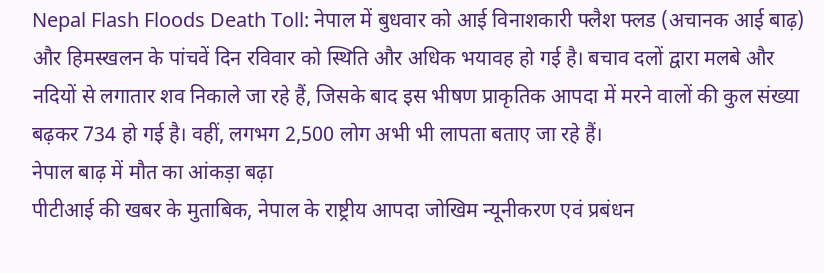Nepal Flash Floods Death Toll: नेपाल में बुधवार को आई विनाशकारी फ्लैश फ्लड (अचानक आई बाढ़) और हिमस्खलन के पांचवें दिन रविवार को स्थिति और अधिक भयावह हो गई है। बचाव दलों द्वारा मलबे और नदियों से लगातार शव निकाले जा रहे हैं, जिसके बाद इस भीषण प्राकृतिक आपदा में मरने वालों की कुल संख्या बढ़कर 734 हो गई है। वहीं, लगभग 2,500 लोग अभी भी लापता बताए जा रहे हैं।
नेपाल बाढ़ में मौत का आंकड़ा बढ़ा
पीटीआई की खबर के मुताबिक, नेपाल के राष्ट्रीय आपदा जोखिम न्यूनीकरण एवं प्रबंधन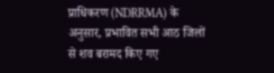प्राधिकरण (NDRRMA) के अनुसार, प्रभावित सभी आठ जिलों से शव बरामद किए गए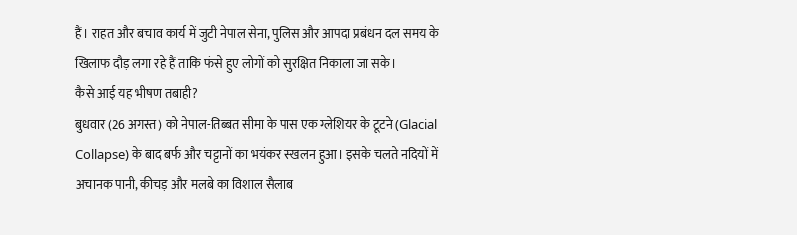हैं। राहत और बचाव कार्य में जुटी नेपाल सेना, पुलिस और आपदा प्रबंधन दल समय के खिलाफ दौड़ लगा रहे हैं ताकि फंसे हुए लोगों को सुरक्षित निकाला जा सके।
कैसे आई यह भीषण तबाही?
बुधवार (26 अगस्त) को नेपाल-तिब्बत सीमा के पास एक ग्लेशियर के टूटने (Glacial Collapse) के बाद बर्फ और चट्टानों का भयंकर स्खलन हुआ। इसके चलते नदियों में अचानक पानी, कीचड़ और मलबे का विशाल सैलाब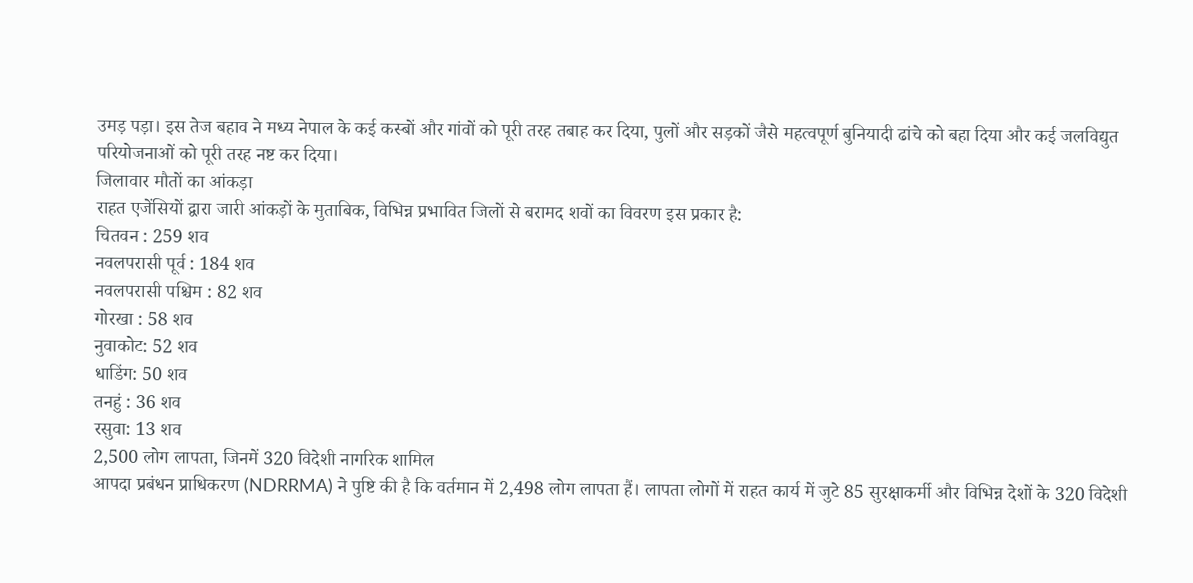उमड़ पड़ा। इस तेज बहाव ने मध्य नेपाल के कई कस्बों और गांवों को पूरी तरह तबाह कर दिया, पुलों और सड़कों जैसे महत्वपूर्ण बुनियादी ढांचे को बहा दिया और कई जलविद्युत परियोजनाओं को पूरी तरह नष्ट कर दिया।
जिलावार मौतों का आंकड़ा
राहत एजेंसियों द्वारा जारी आंकड़ों के मुताबिक, विभिन्न प्रभावित जिलों से बरामद शवों का विवरण इस प्रकार है:
चितवन : 259 शव
नवलपरासी पूर्व : 184 शव
नवलपरासी पश्चिम : 82 शव
गोरखा : 58 शव
नुवाकोट: 52 शव
धाडिंग: 50 शव
तनहुं : 36 शव
रसुवा: 13 शव
2,500 लोग लापता, जिनमें 320 विदेशी नागरिक शामिल
आपदा प्रबंधन प्राधिकरण (NDRRMA) ने पुष्टि की है कि वर्तमान में 2,498 लोग लापता हैं। लापता लोगों में राहत कार्य में जुटे 85 सुरक्षाकर्मी और विभिन्न देशों के 320 विदेशी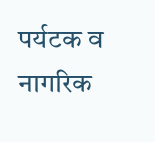पर्यटक व नागरिक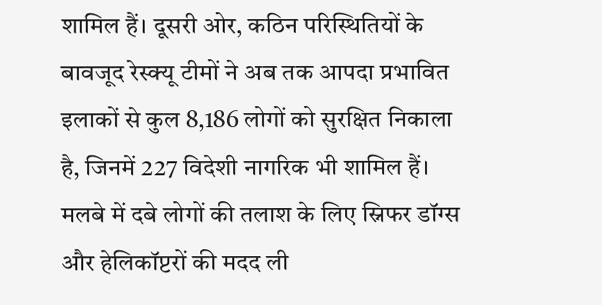शामिल हैं। दूसरी ओर, कठिन परिस्थितियों के बावजूद रेस्क्यू टीमों ने अब तक आपदा प्रभावित इलाकों से कुल 8,186 लोगों को सुरक्षित निकाला है, जिनमें 227 विदेशी नागरिक भी शामिल हैं। मलबे में दबे लोगों की तलाश के लिए स्निफर डॉग्स और हेलिकॉप्टरों की मदद ली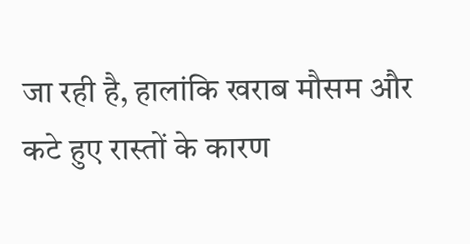जा रही है, हालांकि खराब मौसम और कटे हुए रास्तों के कारण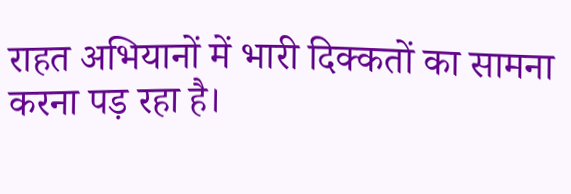राहत अभियानों में भारी दिक्कतों का सामना करना पड़ रहा है।